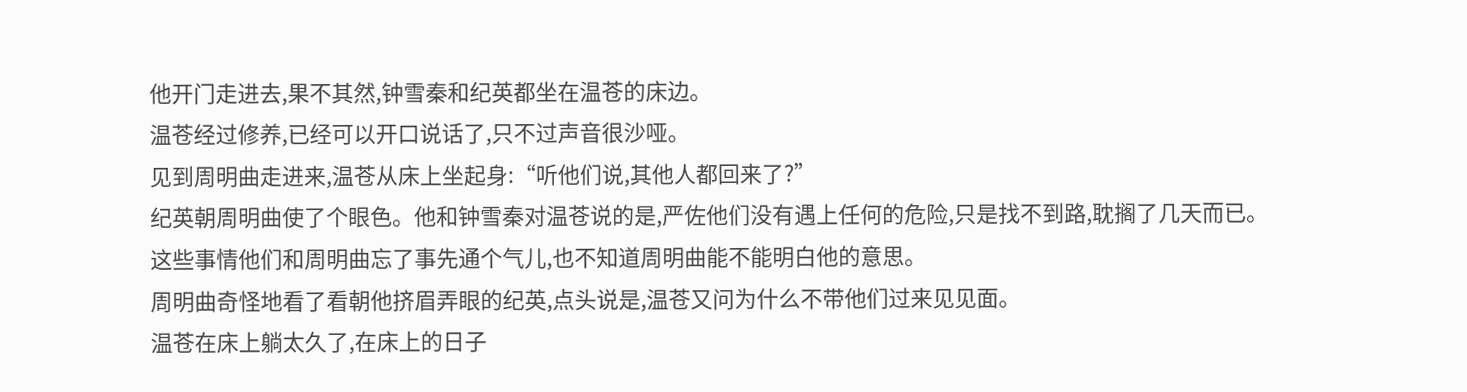他开门走进去,果不其然,钟雪秦和纪英都坐在温苍的床边。
温苍经过修养,已经可以开口说话了,只不过声音很沙哑。
见到周明曲走进来,温苍从床上坐起身:“听他们说,其他人都回来了?”
纪英朝周明曲使了个眼色。他和钟雪秦对温苍说的是,严佐他们没有遇上任何的危险,只是找不到路,耽搁了几天而已。
这些事情他们和周明曲忘了事先通个气儿,也不知道周明曲能不能明白他的意思。
周明曲奇怪地看了看朝他挤眉弄眼的纪英,点头说是,温苍又问为什么不带他们过来见见面。
温苍在床上躺太久了,在床上的日子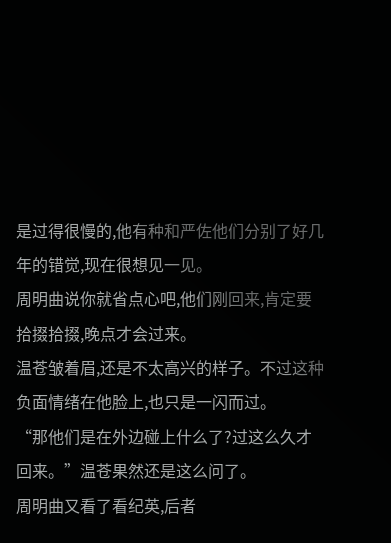是过得很慢的,他有种和严佐他们分别了好几年的错觉,现在很想见一见。
周明曲说你就省点心吧,他们刚回来,肯定要拾掇拾掇,晚点才会过来。
温苍皱着眉,还是不太高兴的样子。不过这种负面情绪在他脸上,也只是一闪而过。
“那他们是在外边碰上什么了?过这么久才回来。”温苍果然还是这么问了。
周明曲又看了看纪英,后者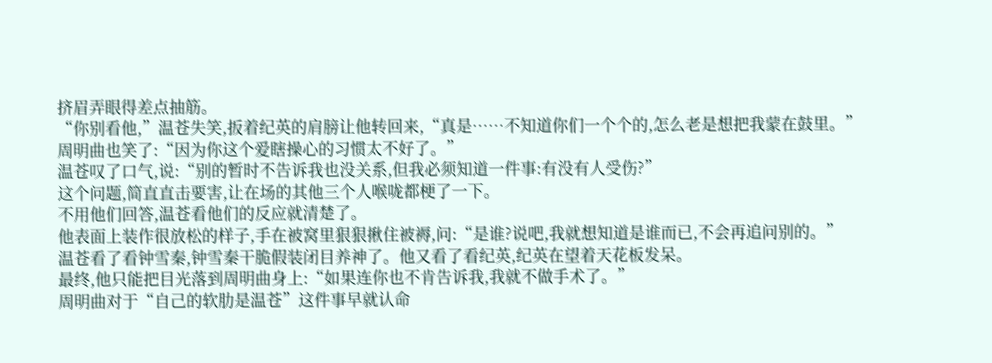挤眉弄眼得差点抽筋。
“你别看他,”温苍失笑,扳着纪英的肩膀让他转回来,“真是……不知道你们一个个的,怎么老是想把我蒙在鼓里。”
周明曲也笑了:“因为你这个爱瞎操心的习惯太不好了。”
温苍叹了口气,说:“别的暂时不告诉我也没关系,但我必须知道一件事:有没有人受伤?”
这个问题,简直直击要害,让在场的其他三个人喉咙都梗了一下。
不用他们回答,温苍看他们的反应就清楚了。
他表面上装作很放松的样子,手在被窝里狠狠揪住被褥,问:“是谁?说吧,我就想知道是谁而已,不会再追问别的。”
温苍看了看钟雪秦,钟雪秦干脆假装闭目养神了。他又看了看纪英,纪英在望着天花板发呆。
最终,他只能把目光落到周明曲身上:“如果连你也不肯告诉我,我就不做手术了。”
周明曲对于“自己的软肋是温苍”这件事早就认命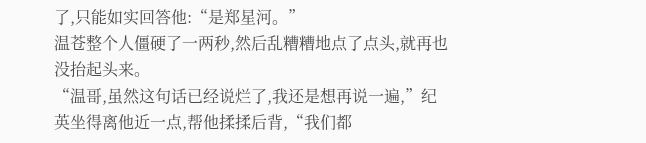了,只能如实回答他:“是郑星河。”
温苍整个人僵硬了一两秒,然后乱糟糟地点了点头,就再也没抬起头来。
“温哥,虽然这句话已经说烂了,我还是想再说一遍,”纪英坐得离他近一点,帮他揉揉后背,“我们都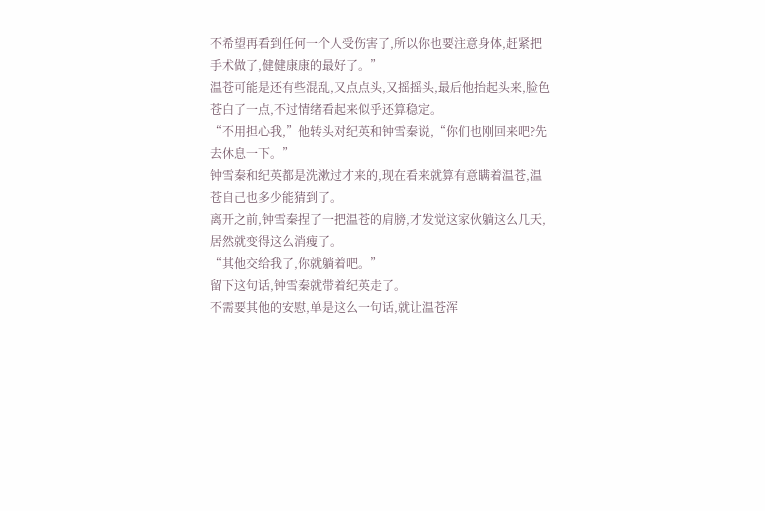不希望再看到任何一个人受伤害了,所以你也要注意身体,赶紧把手术做了,健健康康的最好了。”
温苍可能是还有些混乱,又点点头,又摇摇头,最后他抬起头来,脸色苍白了一点,不过情绪看起来似乎还算稳定。
“不用担心我,”他转头对纪英和钟雪秦说,“你们也刚回来吧?先去休息一下。”
钟雪秦和纪英都是洗漱过才来的,现在看来就算有意瞒着温苍,温苍自己也多少能猜到了。
离开之前,钟雪秦捏了一把温苍的肩膀,才发觉这家伙躺这么几天,居然就变得这么消瘦了。
“其他交给我了,你就躺着吧。”
留下这句话,钟雪秦就带着纪英走了。
不需要其他的安慰,单是这么一句话,就让温苍浑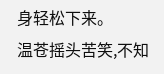身轻松下来。
温苍摇头苦笑,不知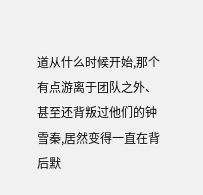道从什么时候开始,那个有点游离于团队之外、甚至还背叛过他们的钟雪秦,居然变得一直在背后默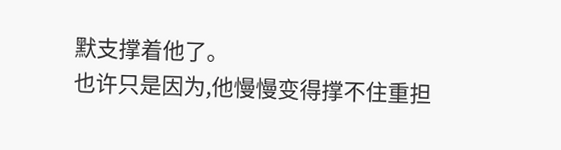默支撑着他了。
也许只是因为,他慢慢变得撑不住重担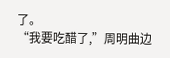了。
“我要吃醋了,”周明曲边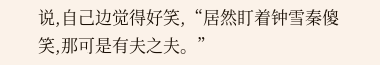说,自己边觉得好笑,“居然盯着钟雪秦傻笑,那可是有夫之夫。”